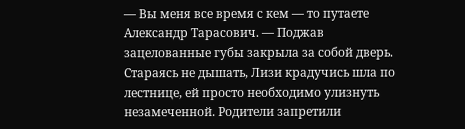— Вы меня все время с кем — то путаете Александр Тарасович. — Поджав зацелованные губы закрыла за собой дверь.
Стараясь не дышать, Лизи крадучись шла по лестнице, ей просто необходимо улизнуть незамеченной. Родители запретили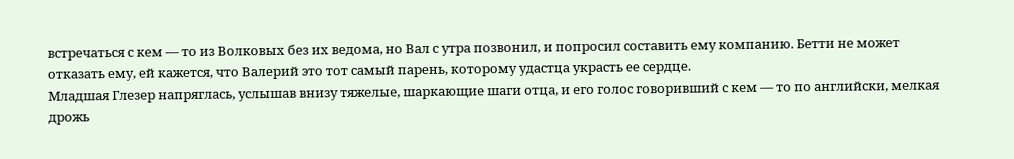встречаться с кем — то из Волковых без их ведома, но Вал с утра позвонил, и попросил составить ему компанию. Бетти не может отказать ему, ей кажется, что Валерий это тот самый парень, которому удастца украсть ее сердце.
Младшая Глезер напряглась, услышав внизу тяжелые, шаркающие шаги отца, и его голос говоривший с кем — то по английски, мелкая дрожь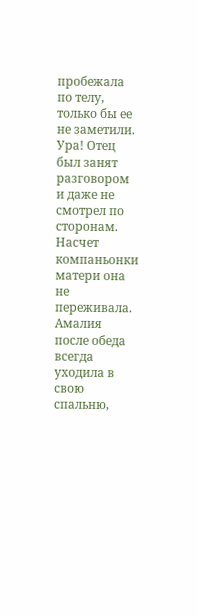пробежала по телу, только бы ее не заметили. Ура! Отец был занят разговором и даже не смотрел по сторонам. Насчет компаньонки матери она не переживала. Амалия после обеда всегда уходила в свою спальню,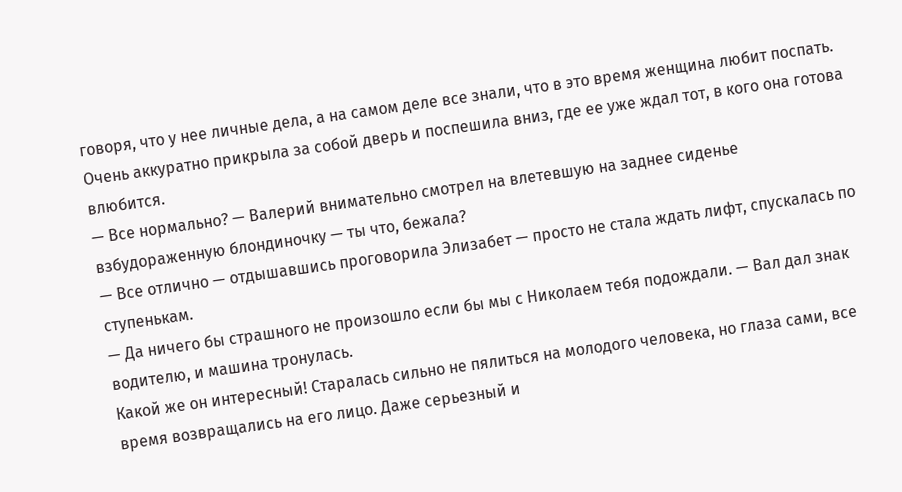говоря, что у нее личные дела, а на самом деле все знали, что в это время женщина любит поспать.
Очень аккуратно прикрыла за собой дверь и поспешила вниз, где ее уже ждал тот, в кого она готова влюбится.
— Все нормально? — Валерий внимательно смотрел на влетевшую на заднее сиденье взбудораженную блондиночку — ты что, бежала?
— Все отлично — отдышавшись проговорила Элизабет — просто не стала ждать лифт, спускалась по ступенькам.
— Да ничего бы страшного не произошло если бы мы с Николаем тебя подождали. — Вал дал знак водителю, и машина тронулась.
Какой же он интересный! Старалась сильно не пялиться на молодого человека, но глаза сами, все время возвращались на его лицо. Даже серьезный и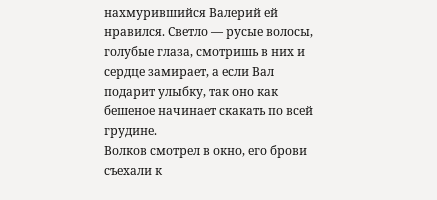нахмурившийся Валерий ей нравился. Светло — русые волосы, голубые глаза, смотришь в них и сердце замирает, а если Вал подарит улыбку, так оно как бешеное начинает скакать по всей грудине.
Волков смотрел в окно, его брови съехали к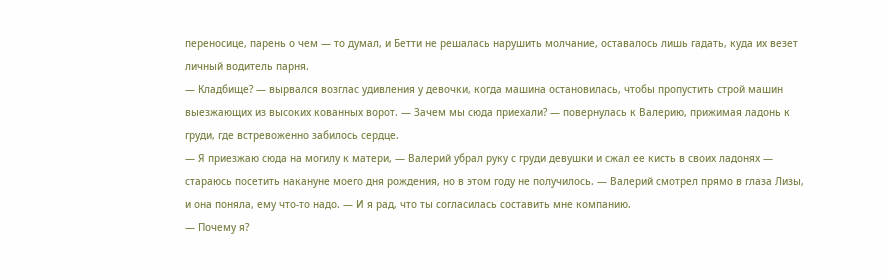переносице, парень о чем — то думал, и Бетти не решалась нарушить молчание, оставалось лишь гадать, куда их везет личный водитель парня.
— Кладбище? — вырвался возглас удивления у девочки, когда машина остановилась, чтобы пропустить строй машин выезжающих из высоких кованных ворот. — Зачем мы сюда приехали? — повернулась к Валерию, прижимая ладонь к груди, где встревоженно забилось сердце.
— Я приезжаю сюда на могилу к матери, — Валерий убрал руку с груди девушки и сжал ее кисть в своих ладонях — стараюсь посетить накануне моего дня рождения, но в этом году не получилось. — Валерий смотрел прямо в глаза Лизы, и она поняла, ему что-то надо. — И я рад, что ты согласилась составить мне компанию.
— Почему я?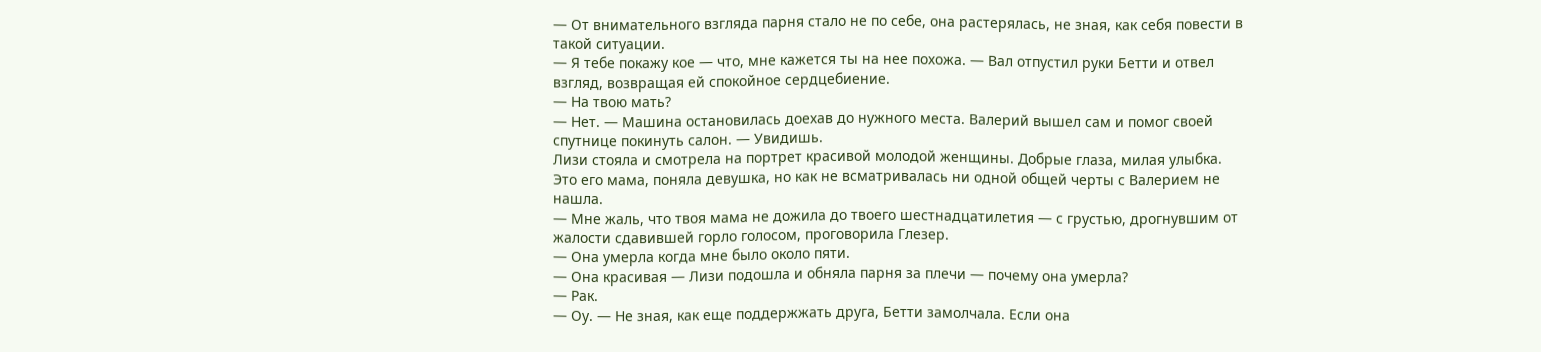— От внимательного взгляда парня стало не по себе, она растерялась, не зная, как себя повести в такой ситуации.
— Я тебе покажу кое — что, мне кажется ты на нее похожа. — Вал отпустил руки Бетти и отвел взгляд, возвращая ей спокойное сердцебиение.
— На твою мать?
— Нет. — Машина остановилась доехав до нужного места. Валерий вышел сам и помог своей спутнице покинуть салон. — Увидишь.
Лизи стояла и смотрела на портрет красивой молодой женщины. Добрые глаза, милая улыбка. Это его мама, поняла девушка, но как не всматривалась ни одной общей черты с Валерием не нашла.
— Мне жаль, что твоя мама не дожила до твоего шестнадцатилетия — с грустью, дрогнувшим от жалости сдавившей горло голосом, проговорила Глезер.
— Она умерла когда мне было около пяти.
— Она красивая — Лизи подошла и обняла парня за плечи — почему она умерла?
— Рак.
— Оу. — Не зная, как еще поддержжать друга, Бетти замолчала. Если она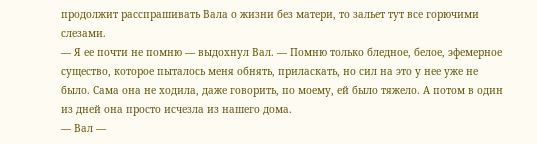продолжит расспрашивать Вала о жизни без матери, то зальет тут все горючими слезами.
— Я ее почти не помню — выдохнул Вал. — Помню только бледное, белое, эфемерное существо, которое пыталось меня обнять, приласкать, но сил на это у нее уже не было. Сама она не ходила, даже говорить, по моему, ей было тяжело. А потом в один из дней она просто исчезла из нашего дома.
— Вал —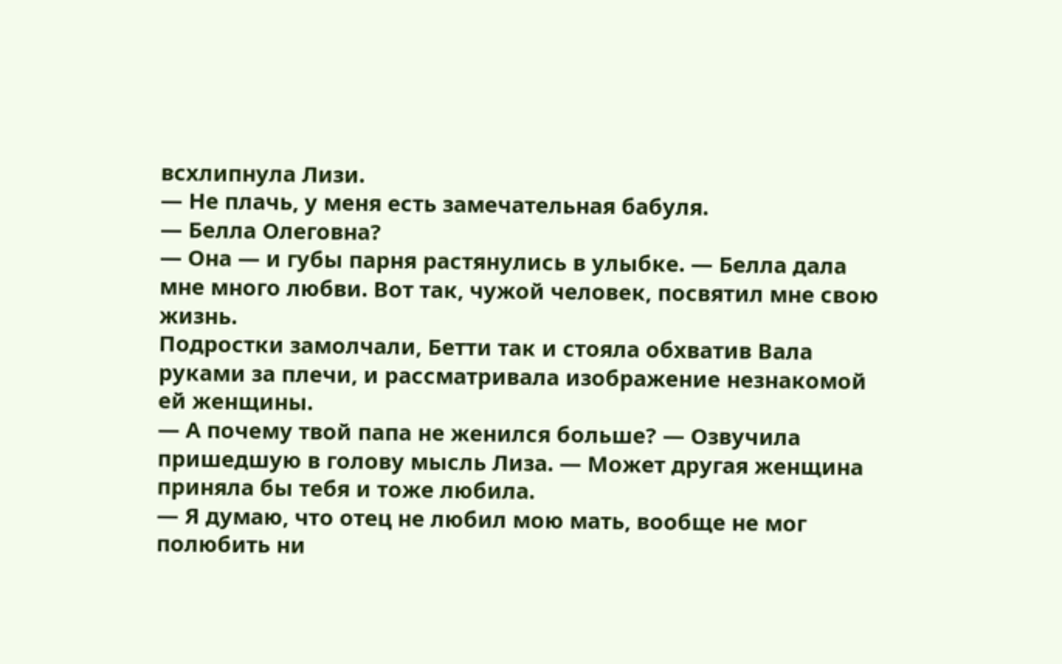всхлипнула Лизи.
— Не плачь, у меня есть замечательная бабуля.
— Белла Олеговна?
— Она — и губы парня растянулись в улыбке. — Белла дала мне много любви. Вот так, чужой человек, посвятил мне свою жизнь.
Подростки замолчали, Бетти так и стояла обхватив Вала руками за плечи, и рассматривала изображение незнакомой ей женщины.
— А почему твой папа не женился больше? — Озвучила пришедшую в голову мысль Лиза. — Может другая женщина приняла бы тебя и тоже любила.
— Я думаю, что отец не любил мою мать, вообще не мог полюбить ни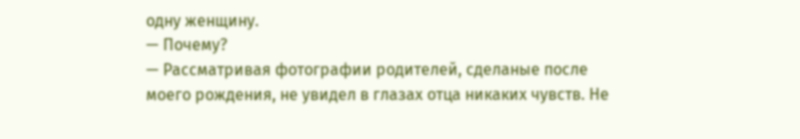одну женщину.
— Почему?
— Рассматривая фотографии родителей, сделаные после моего рождения, не увидел в глазах отца никаких чувств. Не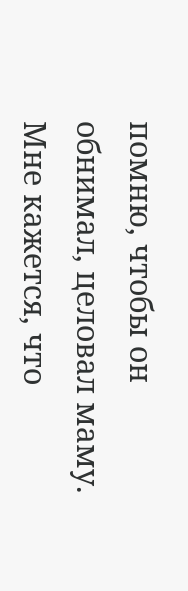помню, чтобы он обнимал, целовал маму. Мне кажется, что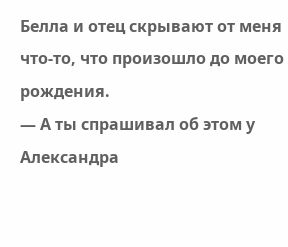Белла и отец скрывают от меня что-то, что произошло до моего рождения.
— А ты спрашивал об этом у Александра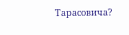Тарасовича?